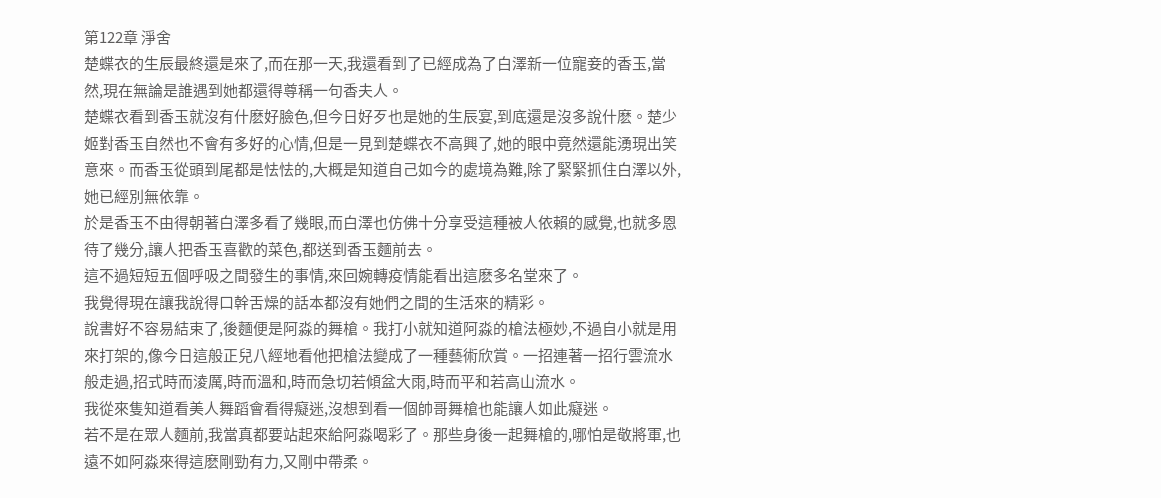第122章 淨舍
楚蝶衣的生辰最終還是來了,而在那一天,我還看到了已經成為了白澤新一位寵妾的香玉,當然,現在無論是誰遇到她都還得尊稱一句香夫人。
楚蝶衣看到香玉就沒有什麽好臉色,但今日好歹也是她的生辰宴,到底還是沒多說什麽。楚少姬對香玉自然也不會有多好的心情,但是一見到楚蝶衣不高興了,她的眼中竟然還能湧現出笑意來。而香玉從頭到尾都是怯怯的,大概是知道自己如今的處境為難,除了緊緊抓住白澤以外,她已經別無依靠。
於是香玉不由得朝著白澤多看了幾眼,而白澤也仿佛十分享受這種被人依賴的感覺,也就多恩待了幾分,讓人把香玉喜歡的菜色,都送到香玉麵前去。
這不過短短五個呼吸之間發生的事情,來回婉轉疫情能看出這麽多名堂來了。
我覺得現在讓我說得口幹舌燥的話本都沒有她們之間的生活來的精彩。
說書好不容易結束了,後麵便是阿淼的舞槍。我打小就知道阿淼的槍法極妙,不過自小就是用來打架的,像今日這般正兒八經地看他把槍法變成了一種藝術欣賞。一招連著一招行雲流水般走過,招式時而淩厲,時而溫和,時而急切若傾盆大雨,時而平和若高山流水。
我從來隻知道看美人舞蹈會看得癡迷,沒想到看一個帥哥舞槍也能讓人如此癡迷。
若不是在眾人麵前,我當真都要站起來給阿淼喝彩了。那些身後一起舞槍的,哪怕是敬將軍,也遠不如阿淼來得這麽剛勁有力,又剛中帶柔。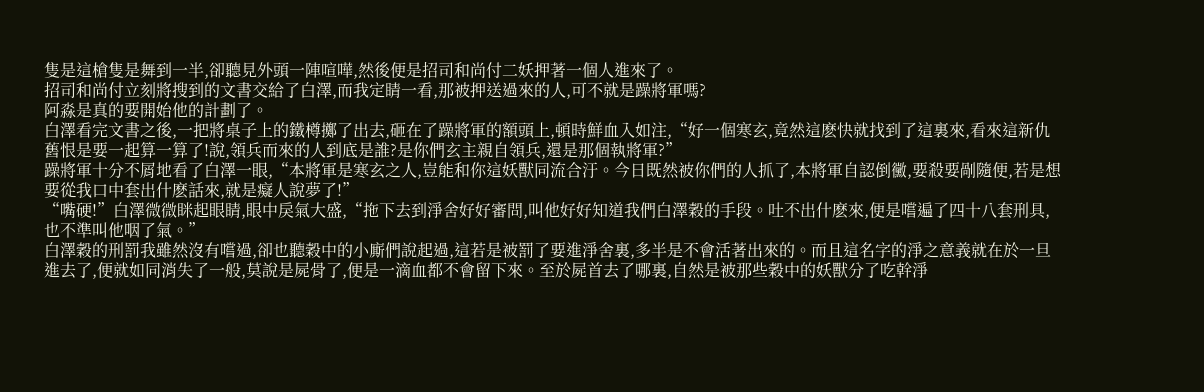隻是這槍隻是舞到一半,卻聽見外頭一陣喧嘩,然後便是招司和尚付二妖押著一個人進來了。
招司和尚付立刻將搜到的文書交給了白澤,而我定睛一看,那被押送過來的人,可不就是躁將軍嗎?
阿淼是真的要開始他的計劃了。
白澤看完文書之後,一把將桌子上的鐵樽擲了出去,砸在了躁將軍的額頭上,頓時鮮血入如注,“好一個寒玄,竟然這麽快就找到了這裏來,看來這新仇舊恨是要一起算一算了!說,領兵而來的人到底是誰?是你們玄主親自領兵,還是那個執將軍?”
躁將軍十分不屑地看了白澤一眼,“本將軍是寒玄之人,豈能和你這妖獸同流合汙。今日既然被你們的人抓了,本將軍自認倒黴,要殺要剮隨便,若是想要從我口中套出什麽話來,就是癡人說夢了!”
“嘴硬!”白澤微微眯起眼睛,眼中戾氣大盛,“拖下去到淨舍好好審問,叫他好好知道我們白澤穀的手段。吐不出什麽來,便是嚐遍了四十八套刑具,也不準叫他咽了氣。”
白澤穀的刑罰我雖然沒有嚐過,卻也聽穀中的小廝們說起過,這若是被罰了要進淨舍裏,多半是不會活著出來的。而且這名字的淨之意義就在於一旦進去了,便就如同消失了一般,莫說是屍骨了,便是一滴血都不會留下來。至於屍首去了哪裏,自然是被那些穀中的妖獸分了吃幹淨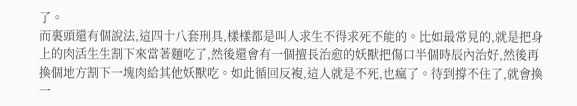了。
而裏頭還有個說法,這四十八套刑具,樣樣都是叫人求生不得求死不能的。比如最常見的,就是把身上的肉活生生割下來當著麵吃了,然後還會有一個擅長治愈的妖獸把傷口半個時辰內治好,然後再換個地方割下一塊肉給其他妖獸吃。如此循回反複,這人就是不死,也瘋了。待到撐不住了,就會換一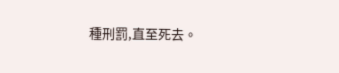種刑罰,直至死去。